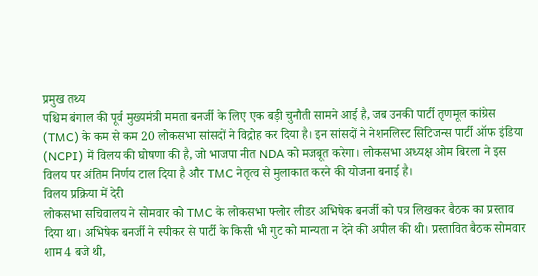प्रमुख तथ्य
पश्चिम बंगाल की पूर्व मुख्यमंत्री ममता बनर्जी के लिए एक बड़ी चुनौती सामने आई है, जब उनकी पार्टी तृणमूल कांग्रेस (TMC) के कम से कम 20 लोकसभा सांसदों ने विद्रोह कर दिया है। इन सांसदों ने नेशनलिस्ट सिटिजन्स पार्टी ऑफ इंडिया (NCPI) में विलय की घोषणा की है, जो भाजपा नीत NDA को मजबूत करेगा। लोकसभा अध्यक्ष ओम बिरला ने इस विलय पर अंतिम निर्णय टाल दिया है और TMC नेतृत्व से मुलाकात करने की योजना बनाई है।
विलय प्रक्रिया में देरी
लोकसभा सचिवालय ने सोमवार को TMC के लोकसभा फ्लोर लीडर अभिषेक बनर्जी को पत्र लिखकर बैठक का प्रस्ताव दिया था। अभिषेक बनर्जी ने स्पीकर से पार्टी के किसी भी गुट को मान्यता न देने की अपील की थी। प्रस्तावित बैठक सोमवार शाम 4 बजे थी,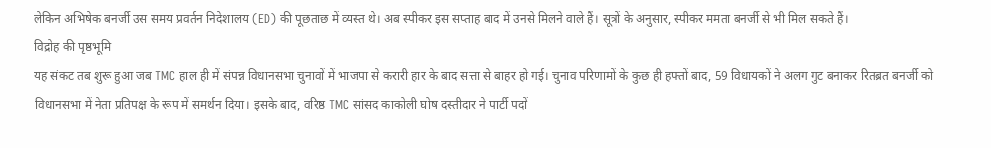लेकिन अभिषेक बनर्जी उस समय प्रवर्तन निदेशालय (ED) की पूछताछ में व्यस्त थे। अब स्पीकर इस सप्ताह बाद में उनसे मिलने वाले हैं। सूत्रों के अनुसार, स्पीकर ममता बनर्जी से भी मिल सकते हैं।
विद्रोह की पृष्ठभूमि
यह संकट तब शुरू हुआ जब TMC हाल ही में संपन्न विधानसभा चुनावों में भाजपा से करारी हार के बाद सत्ता से बाहर हो गई। चुनाव परिणामों के कुछ ही हफ्तों बाद, 59 विधायकों ने अलग गुट बनाकर रितब्रत बनर्जी को विधानसभा में नेता प्रतिपक्ष के रूप में समर्थन दिया। इसके बाद, वरिष्ठ TMC सांसद काकोली घोष दस्तीदार ने पार्टी पदों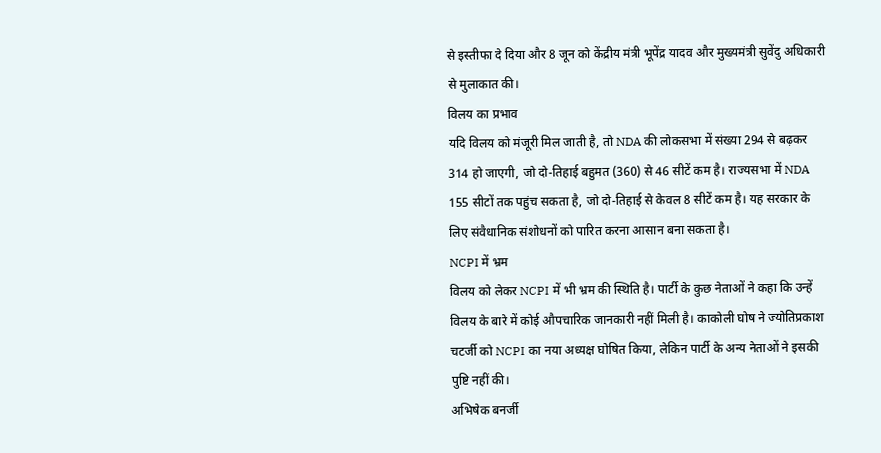से इस्तीफा दे दिया और 8 जून को केंद्रीय मंत्री भूपेंद्र यादव और मुख्यमंत्री सुवेंदु अधिकारी से मुलाकात की।
विलय का प्रभाव
यदि विलय को मंजूरी मिल जाती है, तो NDA की लोकसभा में संख्या 294 से बढ़कर 314 हो जाएगी, जो दो-तिहाई बहुमत (360) से 46 सीटें कम है। राज्यसभा में NDA 155 सीटों तक पहुंच सकता है, जो दो-तिहाई से केवल 8 सीटें कम है। यह सरकार के लिए संवैधानिक संशोधनों को पारित करना आसान बना सकता है।
NCPI में भ्रम
विलय को लेकर NCPI में भी भ्रम की स्थिति है। पार्टी के कुछ नेताओं ने कहा कि उन्हें विलय के बारे में कोई औपचारिक जानकारी नहीं मिली है। काकोली घोष ने ज्योतिप्रकाश चटर्जी को NCPI का नया अध्यक्ष घोषित किया, लेकिन पार्टी के अन्य नेताओं ने इसकी पुष्टि नहीं की।
अभिषेक बनर्जी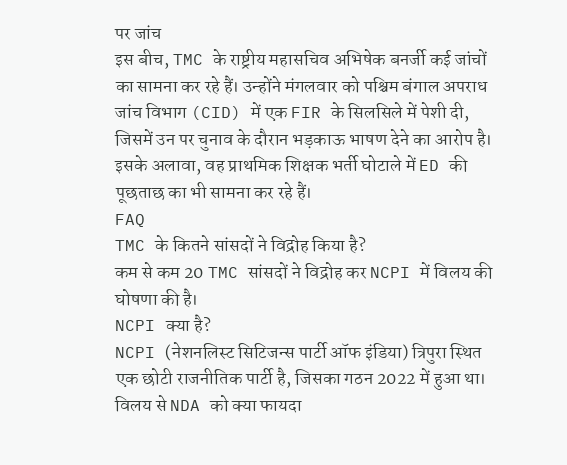पर जांच
इस बीच, TMC के राष्ट्रीय महासचिव अभिषेक बनर्जी कई जांचों का सामना कर रहे हैं। उन्होंने मंगलवार को पश्चिम बंगाल अपराध जांच विभाग (CID) में एक FIR के सिलसिले में पेशी दी, जिसमें उन पर चुनाव के दौरान भड़काऊ भाषण देने का आरोप है। इसके अलावा, वह प्राथमिक शिक्षक भर्ती घोटाले में ED की पूछताछ का भी सामना कर रहे हैं।
FAQ
TMC के कितने सांसदों ने विद्रोह किया है?
कम से कम 20 TMC सांसदों ने विद्रोह कर NCPI में विलय की घोषणा की है।
NCPI क्या है?
NCPI (नेशनलिस्ट सिटिजन्स पार्टी ऑफ इंडिया) त्रिपुरा स्थित एक छोटी राजनीतिक पार्टी है, जिसका गठन 2022 में हुआ था।
विलय से NDA को क्या फायदा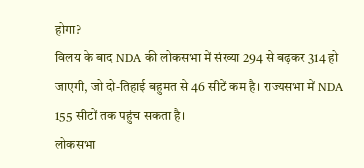होगा?
विलय के बाद NDA की लोकसभा में संख्या 294 से बढ़कर 314 हो जाएगी, जो दो-तिहाई बहुमत से 46 सीटें कम है। राज्यसभा में NDA 155 सीटों तक पहुंच सकता है।
लोकसभा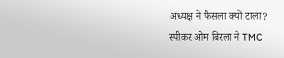अध्यक्ष ने फैसला क्यों टाला?
स्पीकर ओम बिरला ने TMC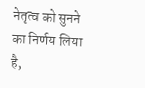नेतृत्व को सुनने का निर्णय लिया है,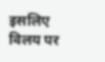इसलिए विलय पर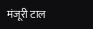मंजूरी टाल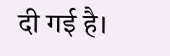दी गई है।